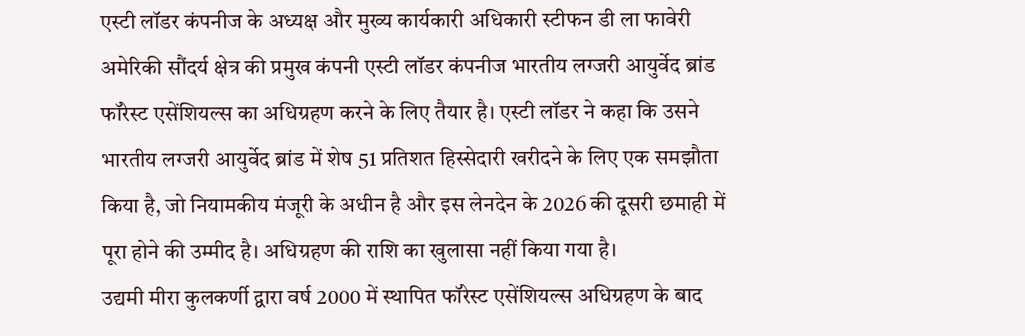एस्टी लॉडर कंपनीज के अध्यक्ष और मुख्य कार्यकारी अधिकारी स्टीफन डी ला फावेरी
अमेरिकी सौंदर्य क्षेत्र की प्रमुख कंपनी एस्टी लॉडर कंपनीज भारतीय लग्जरी आयुर्वेद ब्रांड फॉरेस्ट एसेंशियल्स का अधिग्रहण करने के लिए तैयार है। एस्टी लॉडर ने कहा कि उसने भारतीय लग्जरी आयुर्वेद ब्रांड में शेष 51 प्रतिशत हिस्सेदारी खरीदने के लिए एक समझौता किया है, जो नियामकीय मंजूरी के अधीन है और इस लेनदेन के 2026 की दूसरी छमाही में पूरा होने की उम्मीद है। अधिग्रहण की राशि का खुलासा नहीं किया गया है।
उद्यमी मीरा कुलकर्णी द्वारा वर्ष 2000 में स्थापित फॉरेस्ट एसेंशियल्स अधिग्रहण के बाद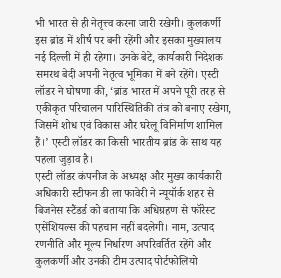भी भारत से ही नेतृत्त्व करना जारी रखेगी। कुलकर्णी इस ब्रांड में शीर्ष पर बनी रहेंगी और इसका मुख्यालय नई दिल्ली में ही रहेगा। उनके बेटे, कार्यकारी निदेशक समरथ बेदी अपनी नेतृत्व भूमिका में बने रहेंगे। एस्टी लॉडर ने घोषणा की, ‘ब्रांड भारत में अपने पूरी तरह से एकीकृत परिचालन पारिस्थितिकी तंत्र को बनाए रखेगा, जिसमें शोध एवं विकास और घरेलू विनिर्माण शामिल हैं।’ एस्टी लॉडर का किसी भारतीय ब्रांड के साथ यह पहला जुड़ाव है।
एस्टी लॉडर कंपनीज के अध्यक्ष और मुख्य कार्यकारी अधिकारी स्टीफन डी ला फावेरी ने न्यूयॉर्क शहर से बिजनेस स्टैंडर्ड को बताया कि अधिग्रहण से फॉरेस्ट एसेंशियल्स की पहचान नहीं बदलेगी। नाम, उत्पाद रणनीति और मूल्य निर्धारण अपरिवर्तित रहेंगे और कुलकर्णी और उनकी टीम उत्पाद पोर्टफोलियो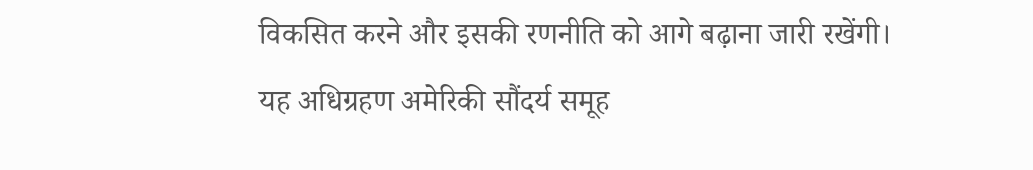विकसित करने और इसकी रणनीति को आगे बढ़ाना जारी रखेंगी।
यह अधिग्रहण अमेरिकी सौंदर्य समूह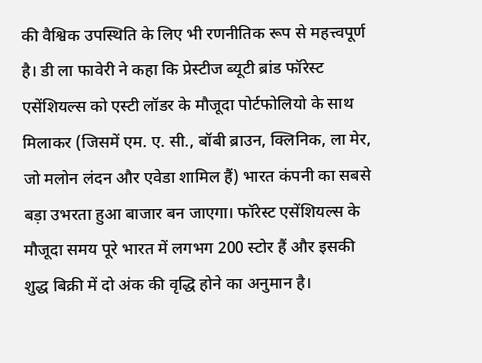की वैश्विक उपस्थिति के लिए भी रणनीतिक रूप से महत्त्वपूर्ण है। डी ला फावेरी ने कहा कि प्रेस्टीज ब्यूटी ब्रांड फॉरेस्ट एसेंशियल्स को एस्टी लॉडर के मौजूदा पोर्टफोलियो के साथ मिलाकर (जिसमें एम. ए. सी., बॉबी ब्राउन, क्लिनिक, ला मेर, जो मलोन लंदन और एवेडा शामिल हैं) भारत कंपनी का सबसे बड़ा उभरता हुआ बाजार बन जाएगा। फॉरेस्ट एसेंशियल्स के मौजूदा समय पूरे भारत में लगभग 200 स्टोर हैं और इसकी शुद्ध बिक्री में दो अंक की वृद्धि होने का अनुमान है।